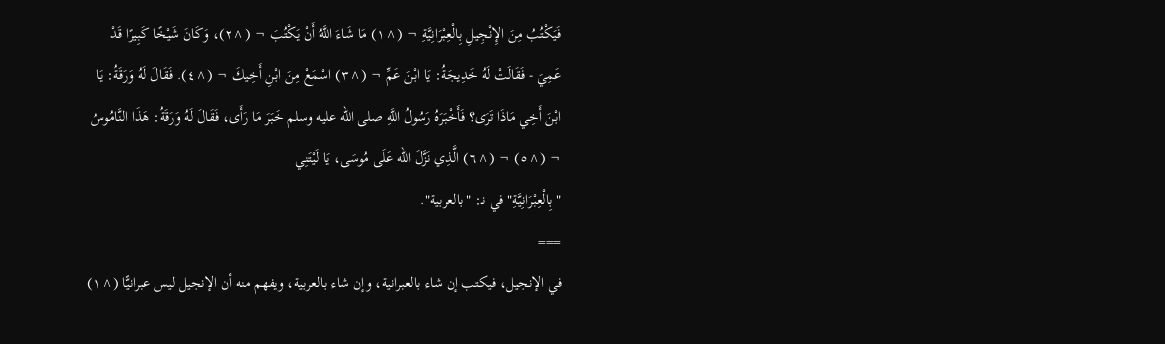فَيَكْتُبُ مِنَ الإِنْجِيلِ بِالْعِبْرَانِيَّةِ ¬ (^١) مَا شَاءَ اللَّهُ أَنْ يَكْتُبَ ¬ (^٢)، وَكَانَ شَيْخًا كَبِيرًا قَدْ عَمِيَ - فَقَالَتْ لَهُ خَدِيجَةُ: يَا ابْنَ عَمِّ ¬ (^٣) اسْمَعْ مِنَ ابْنِ أَخِيكَ ¬ (^٤). فَقَالَ لَهُ وَرَقَةُ: يَا ابْنَ أَخِي مَاذَا تَرَى؟ فَأَخْبَرَهُ رَسُولُ اللَّهِ صلى الله عليه وسلم خَبَرَ مَا رَأَى، فَقَالَ لَهُ وَرَقَةُ: هَذَا النَّامُوسُ ¬ (^٥) ¬ (^٦) الَّذِي نَزَّلَ الله عَلَى مُوسَى، يَا لَيْتَنِي
"بِالْعِبْرَانِيَّةِ" في نـ: "بالعربية".
===
في الإنجيل، فيكتب إن شاء بالعبرانية، وإن شاء بالعربية، ويفهم منه أن الإنجيل ليس عبرانيًّا (^١)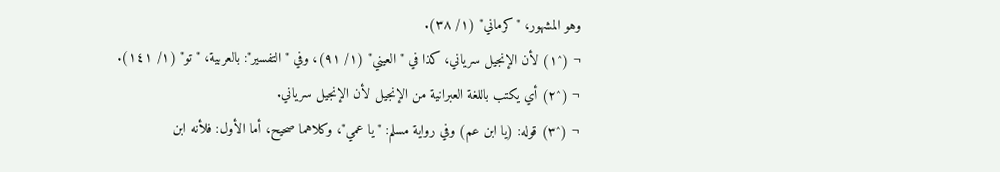وهو المشهور، "كرماني" (١/ ٣٨).
¬ (^١) لأن الإنجيل سرياني، كذا في "العيني" (١/ ٩١)، وفي "التفسير": بالعربية، "تو" (١/ ١٤١).
¬ (^٢) أي يكتب باللغة العبرانية من الإنجيل لأن الإنجيل سرياني.
¬ (^٣) قوله: (يا ابن عم) وفي رواية مسلم: "يا عمي"، وكلاهما صحيح، أما الأول: فلأنه ابن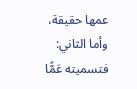عمها حقيقة، وأما الثاني: فتسميته عَمًّا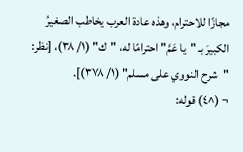مجازًا للاحترام، وهذه عادة العرب يخاطب الصغيرُ الكبيرَ بـ "يا عَمَّ" احترامًا له، "ك" (١/ ٣٨)، [نظر: "شرح النووي على مسلم" (١/ ٣٧٨)].
¬ (^٤) قوله: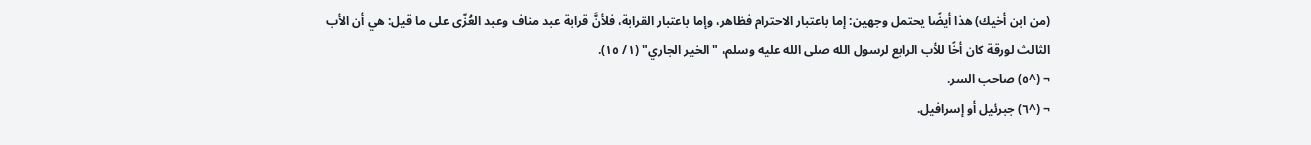(من ابن أخيك) هذا أيضًا يحتمل وجهين: إما باعتبار الاحترام فظاهر، وإما باعتبار القرابة، فلأنَّ قرابة عبد مناف وعبد العُزّى على ما قيل: هي أن الأب الثالث لورقة كان أخًا للأب الرابع لرسول الله صلى الله عليه وسلم، "الخير الجاري" (١/ ١٥).
¬ (^٥) صاحب السر.
¬ (^٦) جبرئيل أو إسرافيل.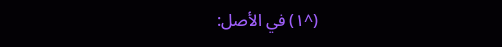(^١) في الأصل: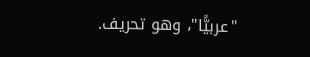"عربيًّا"، وهو تحريف.